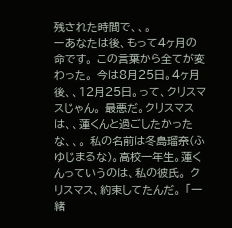残された時間で、、。
ーあなたは後、もって4ヶ月の命です。 この言葉から全てが変わった。 今は8月25日。4ヶ月後、、12月25日。って、クリスマスじゃん。 最悪だ。クリスマスは、、蓮くんと過ごしたかったな、、。 私の名前は冬島瑠奈(ふゆじまるな)。高校一年生。蓮くんっていうのは、私の彼氏。 クリスマス、約束してたんだ。 「一緒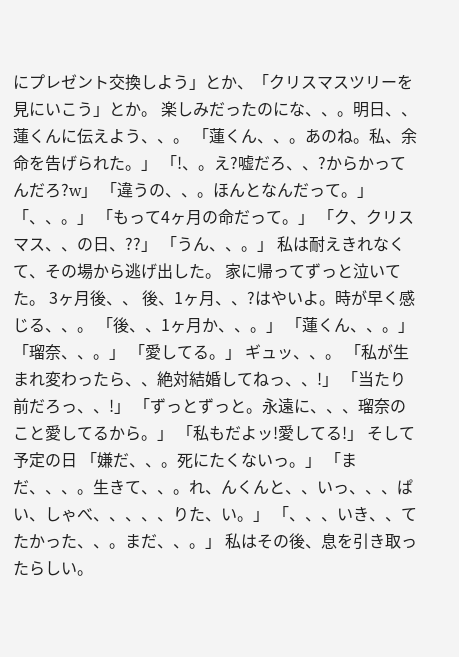にプレゼント交換しよう」とか、「クリスマスツリーを見にいこう」とか。 楽しみだったのにな、、。明日、、蓮くんに伝えよう、、。 「蓮くん、、。あのね。私、余命を告げられた。」 「!、。え?嘘だろ、、?からかってんだろ?w」 「違うの、、。ほんとなんだって。」 「、、。」 「もって4ヶ月の命だって。」 「ク、クリスマス、、の日、??」 「うん、、。」 私は耐えきれなくて、その場から逃げ出した。 家に帰ってずっと泣いてた。 3ヶ月後、、 後、1ヶ月、、?はやいよ。時が早く感じる、、。 「後、、1ヶ月か、、。」 「蓮くん、、。」 「瑠奈、、。」 「愛してる。」 ギュッ、、。 「私が生まれ変わったら、、絶対結婚してねっ、、!」 「当たり前だろっ、、!」 「ずっとずっと。永遠に、、、瑠奈のこと愛してるから。」 「私もだよッ!愛してる!」 そして予定の日 「嫌だ、、。死にたくないっ。」 「まだ、、、。生きて、、。れ、んくんと、、いっ、、、ぱい、しゃべ、、、、、りた、い。」 「、、、いき、、てたかった、、。まだ、、。」 私はその後、息を引き取ったらしい。